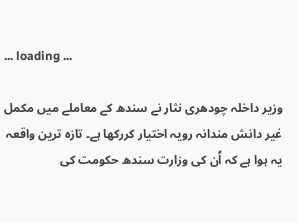... loading ...

وزیر داخلہ چودھری نثار نے سندھ کے معاملے میں مکمل غیر دانش مندانہ رویہ اختیار کررکھا ہے۔ تازہ ترین واقعہ یہ ہوا ہے کہ اُن کی وزارت سندھ حکومت کی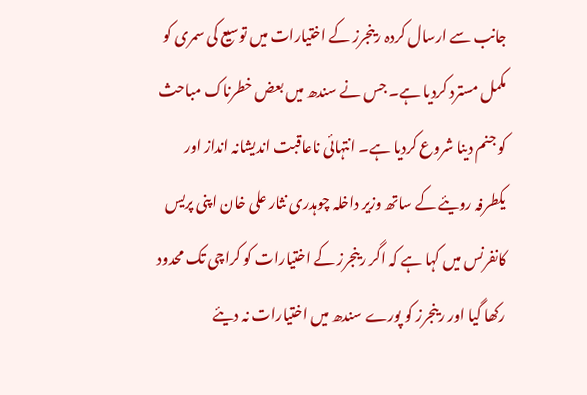جانب سے ارسال کردہ رینجرز کے اختیارات میں توسیع کی سمری کو مکمل مسترد کردیا ہے۔ جس نے سندھ میں بعض خطرناک مباحث کو جنم دینا شروع کردیا ہے۔ انتہائی ناعاقبت اندیشانہ انداز اور یکطرفہ رویئے کے ساتھ وزیر داخلہ چوہدری نثار علی خان اپنی پریس کانفرنس میں کہا ہے کہ اگر رینجرز کے اختیارات کو کراچی تک محدود رکھا گیا اور رینجرز کو پورے سندھ میں اختیارات نہ دیئے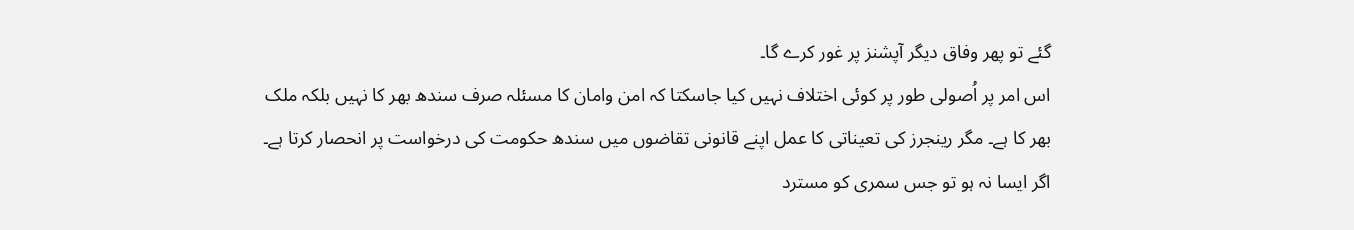گئے تو پھر وفاق دیگر آپشنز پر غور کرے گا۔
اس امر پر اُصولی طور پر کوئی اختلاف نہیں کیا جاسکتا کہ امن وامان کا مسئلہ صرف سندھ بھر کا نہیں بلکہ ملک بھر کا ہے۔ مگر رینجرز کی تعیناتی کا عمل اپنے قانونی تقاضوں میں سندھ حکومت کی درخواست پر انحصار کرتا ہے۔ اگر ایسا نہ ہو تو جس سمری کو مسترد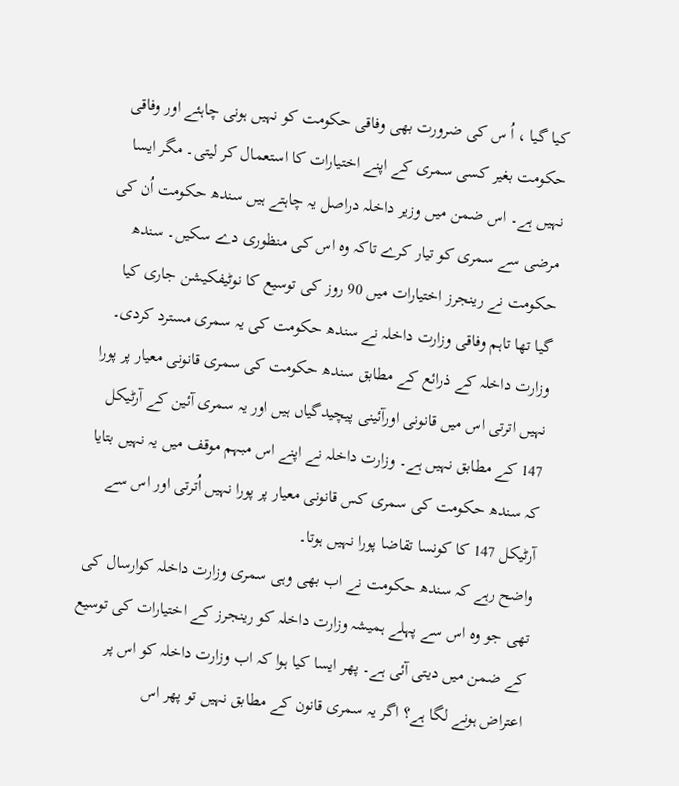کیا گیا ، اُ س کی ضرورت بھی وفاقی حکومت کو نہیں ہونی چاہئے اور وفاقی حکومت بغیر کسی سمری کے اپنے اختیارات کا استعمال کر لیتی۔ مگر ایسا نہیں ہے۔ اس ضمن میں وزیر داخلہ دراصل یہ چاہتے ہیں سندھ حکومت اُن کی مرضی سے سمری کو تیار کرے تاکہ وہ اس کی منظوری دے سکیں۔ سندھ حکومت نے رینجرز اختیارات میں 90 روز کی توسیع کا نوٹیفکیشن جاری کیا گیا تھا تاہم وفاقی وزارت داخلہ نے سندھ حکومت کی یہ سمری مسترد کردی۔ وزارت داخلہ کے ذرائع کے مطابق سندھ حکومت کی سمری قانونی معیار پر پورا نہیں اترتی اس میں قانونی اورآئینی پیچیدگیاں ہیں اور یہ سمری آئین کے آرٹیکل 147 کے مطابق نہیں ہے۔ وزارت داخلہ نے اپنے اس مبہم موقف میں یہ نہیں بتایا کہ سندھ حکومت کی سمری کس قانونی معیار پر پورا نہیں اُترتی اور اس سے آرٹیکل 147 کا کونسا تقاضا پورا نہیں ہوتا۔
واضح رہے کہ سندھ حکومت نے اب بھی وہی سمری وزارت داخلہ کوارسال کی تھی جو وہ اس سے پہلے ہمیشہ وزارت داخلہ کو رینجرز کے اختیارات کی توسیع کے ضمن میں دیتی آئی ہے۔ پھر ایسا کیا ہوا کہ اب وزارت داخلہ کو اس پر اعتراض ہونے لگا ہے؟ اگر یہ سمری قانون کے مطابق نہیں تو پھر اس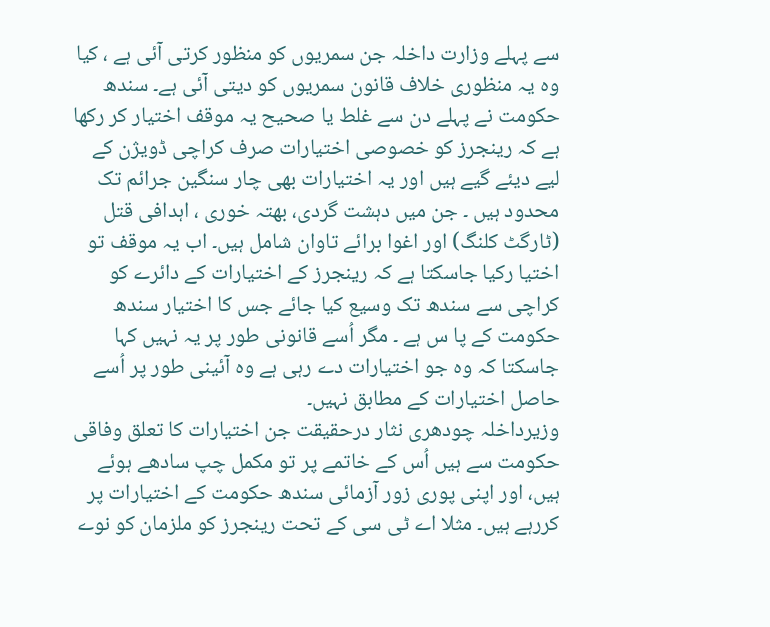سے پہلے وزارت داخلہ جن سمریوں کو منظور کرتی آئی ہے ، کیا وہ یہ منظوری خلاف قانون سمریوں کو دیتی آئی ہے۔ سندھ حکومت نے پہلے دن سے غلط یا صحیح یہ موقف اختیار کر رکھا ہے کہ رینجرز کو خصوصی اختیارات صرف کراچی ڈویژن کے لیے دیئے گیے ہیں اور یہ اختیارات بھی چار سنگین جرائم تک محدود ہیں ۔ جن میں دہشت گردی، بھتہ خوری ، اہدافی قتل (ٹارگٹ کلنگ) اور اغوا برائے تاوان شامل ہیں۔ اب یہ موقف تو اختیا رکیا جاسکتا ہے کہ رینجرز کے اختیارات کے دائرے کو کراچی سے سندھ تک وسیع کیا جائے جس کا اختیار سندھ حکومت کے پا س ہے ۔ مگر اُسے قانونی طور پر یہ نہیں کہا جاسکتا کہ وہ جو اختیارات دے رہی ہے وہ آئینی طور پر اُسے حاصل اختیارات کے مطابق نہیں۔
وزیرداخلہ چودھری نثار درحقیقت جن اختیارات کا تعلق وفاقی حکومت سے ہیں اُس کے خاتمے پر تو مکمل چپ سادھے ہوئے ہیں، اور اپنی پوری زور آزمائی سندھ حکومت کے اختیارات پر کررہے ہیں۔ مثلا اے ٹی سی کے تحت رینجرز کو ملزمان کو نوے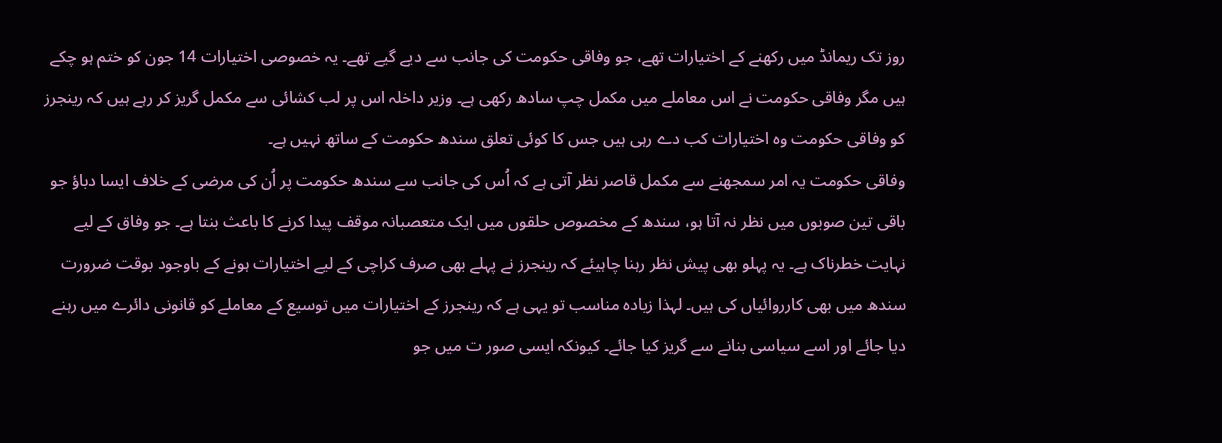روز تک ریمانڈ میں رکھنے کے اختیارات تھے، جو وفاقی حکومت کی جانب سے دیے گیے تھے۔ یہ خصوصی اختیارات 14 جون کو ختم ہو چکے ہیں مگر وفاقی حکومت نے اس معاملے میں مکمل چپ سادھ رکھی ہے۔ وزیر داخلہ اس پر لب کشائی سے مکمل گریز کر رہے ہیں کہ رینجرز کو وفاقی حکومت وہ اختیارات کب دے رہی ہیں جس کا کوئی تعلق سندھ حکومت کے ساتھ نہیں ہے۔
وفاقی حکومت یہ امر سمجھنے سے مکمل قاصر نظر آتی ہے کہ اُس کی جانب سے سندھ حکومت پر اُن کی مرضی کے خلاف ایسا دباؤ جو باقی تین صوبوں میں نظر نہ آتا ہو، سندھ کے مخصوص حلقوں میں ایک متعصبانہ موقف پیدا کرنے کا باعث بنتا ہے۔ جو وفاق کے لیے نہایت خطرناک ہے۔ یہ پہلو بھی پیش نظر رہنا چاہیئے کہ رینجرز نے پہلے بھی صرف کراچی کے لیے اختیارات ہونے کے باوجود بوقت ضرورت سندھ میں بھی کارروائیاں کی ہیں۔ لہذا زیادہ مناسب تو یہی ہے کہ رینجرز کے اختیارات میں توسیع کے معاملے کو قانونی دائرے میں رہنے دیا جائے اور اسے سیاسی بنانے سے گریز کیا جائے۔ کیونکہ ایسی صور ت میں جو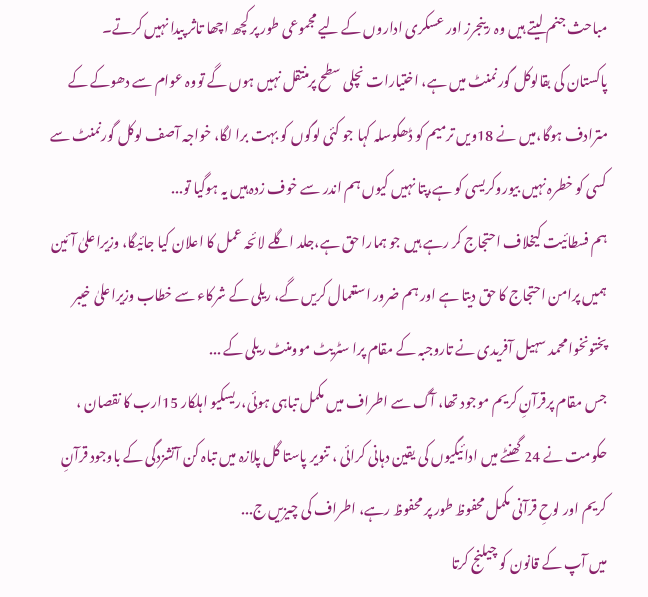مباحث جنم لیتے ہیں وہ رینجرز اور عسکری اداروں کے لیے مجموعی طور پر کچھ اچھا تاثر پیدا نہیں کرتے۔
پاکستان کی بقالوکل گورنمنٹ میں ہے، اختیارات نچلی سطح پرمنتقل نہیں ہوں گے تووہ عوام سے دھوکے کے مترادف ہوگا،میں نے 18ویں ترمیم کو ڈھکوسلہ کہا جو کئی لوگوں کو بہت برا لگا، خواجہ آصف لوکل گورنمنٹ سے کسی کو خطرہ نہیں بیوروکریسی کو ہے،پتا نہیں کیوں ہم اندر سے خوف زدہ ہیں یہ ہوگیا تو...
ہم فسطائیت کیخلاف احتجاج کر رہے ہیں جو ہمارا حق ہے،جلد اگلے لائحہ عمل کا اعلان کیا جائیگا، وزیراعلیٰ آئین ہمیں پرامن احتجاج کا حق دیتا ہے اور ہم ضرور استعمال کریں گے، ریلی کے شرکاء سے خطاب وزیراعلیٰ خیبر پختونخوا محمد سہیل آفریدی نے تاروجبہ کے مقام پرا سٹریٹ موومنٹ ریلی کے ...
جس مقام پرقرآنِ کریم موجود تھا، آگ سے اطراف میں مکمل تباہی ہوئی،ریسکیو اہلکار 15ارب کا نقصان ، حکومت نے 24 گھنٹے میں ادائیگیوں کی یقین دہانی کرائی ، تنویر پاستا گل پلازہ میں تباہ کن آتشزدگی کے باوجود قرآنِ کریم اور لوحِ قرآنی مکمل محفوظ طور پر محفوظ رہے، اطراف کی چیزیں ج...
میں آپ کے قانون کو چیلنج کرتا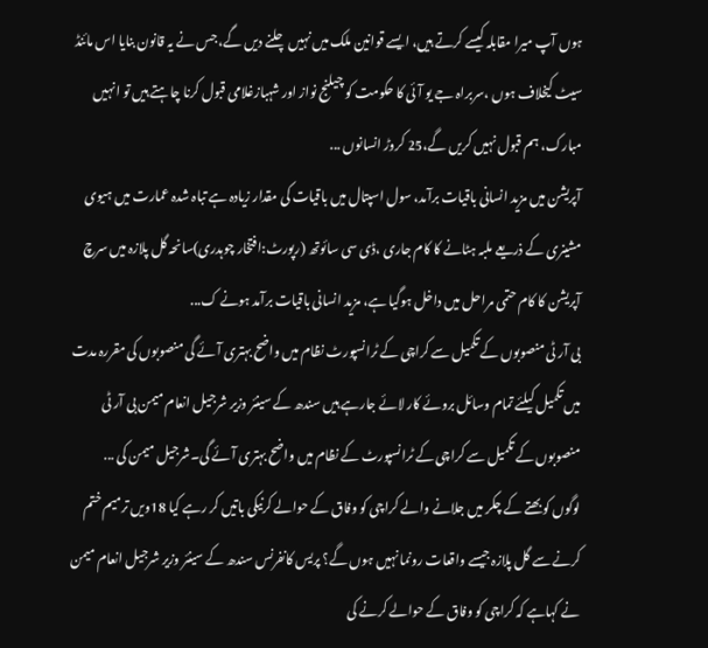ہوں آپ میرا مقابلہ کیسے کرتے ہیں، ایسے قوانین ملک میں نہیں چلنے دیں گے، جس نے یہ قانون بنایا اس مائنڈ سیٹ کیخلاف ہوں ،سربراہ جے یو آئی کا حکومت کو چیلنج نواز اور شہبازغلامی قبول کرنا چاہتے ہیں تو انہیں مبارک، ہم قبول نہیں کریں گے،25 کروڑ انسانوں ...
آپریشن میں مزید انسانی باقیات برآمد، سول اسپتال میں باقیات کی مقدار زیادہ ہے تباہ شدہ عمارت میں ہیوی مشینری کے ذریعے ملبہ ہٹانے کا کام جاری ،ڈی سی سائوتھ (رپورٹ:افتخار چوہدری)سانحہ گل پلازہ میں سرچ آپریشن کا کام حتمی مراحل میں داخل ہوگیا ہے، مزید انسانی باقیات برآمد ہونے ک...
بی آر ٹی منصوبوں کے تکمیل سے کراچی کے ٹرانسپورٹ نظام میں واضح بہتری آئے گی منصوبوں کی مقررہ مدت میں تکمیل کیلئے تمام وسائل بروئے کار لائے جارہے ہیں سندھ کے سینئر وزیر شرجیل انعام میمن بی آر ٹی منصوبوں کے تکمیل سے کراچی کے ٹرانسپورٹ کے نظام میں واضح بہتری آئے گی۔شرجیل میمن کی ...
لوگوں کو بھتے کے چکر میں جلانے والے کراچی کو وفاق کے حوالے کرنیکی باتیں کر رہے کیا 18ویں ترمیم ختم کرنے سے گل پلازہ جیسے واقعات رونما نہیں ہوں گے؟ پریس کانفرنس سندھ کے سینئر وزیر شرجیل انعام میمن نے کہاہے کہ کراچی کو وفاق کے حوالے کرنے کی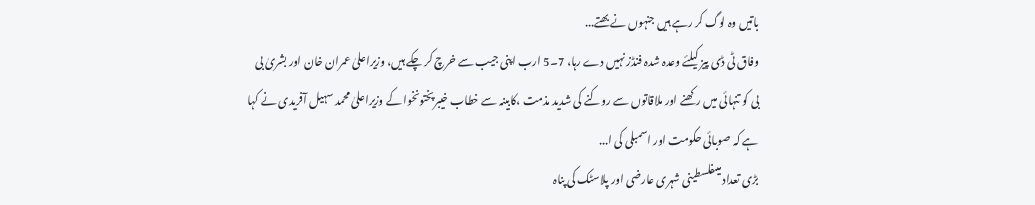باتیں وہ لوگ کر رہے ہیں جنہوں نے بھتے...
وفاق ٹی ڈی پیز کیلئے وعدہ شدہ فنڈز نہیں دے رہا، 7۔5 ارب اپنی جیب سے خرچ کر چکے ہیں، وزیراعلیٰ عمران خان اور بشریٰ بی بی کو تنہائی میں رکھنے اور ملاقاتوں سے روکنے کی شدید مذمت ،کابینہ سے خطاب خیبرپختونخوا کے وزیراعلیٰ محمد سہیل آفریدی نے کہا ہے کہ صوبائی حکومت اور اسمبلی کی ا...
بڑی تعداد میںفلسطینی شہری عارضی اور پلاسٹک کی پناہ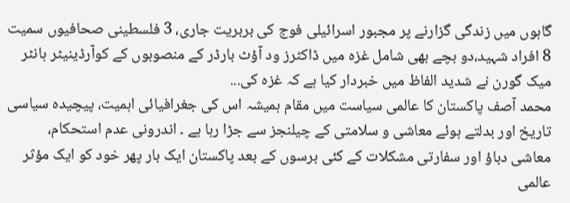گاہوں میں زندگی گزارنے پر مجبور اسرائیلی فوج کی بربریت جاری، 3 فلسطینی صحافیوں سمیت 8 افراد شہید،دو بچے بھی شامل غزہ میں ڈاکٹرز ود آؤٹ بارڈر کے منصوبوں کے کوآرڈینیٹر ہانٹر میک گورن نے شدید الفاظ میں خبردار کیا ہے کہ غزہ کی...
محمد آصف پاکستان کا عالمی سیاست میں مقام ہمیشہ اس کی جغرافیائی اہمیت، پیچیدہ سیاسی تاریخ اور بدلتے ہوئے معاشی و سلامتی کے چیلنجز سے جڑا رہا ہے ۔ اندرونی عدم استحکام، معاشی دباؤ اور سفارتی مشکلات کے کئی برسوں کے بعد پاکستان ایک بار پھر خود کو ایک مؤثر عالمی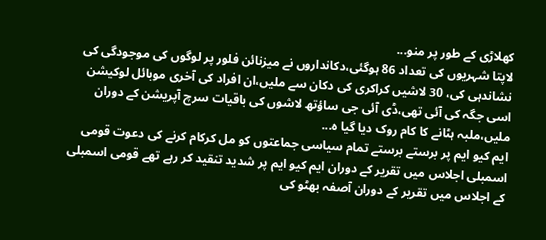کھلاڑی کے طور پر منو...
لاپتا شہریوں کی تعداد 86 ہوگئی،دکانداروں نے میزنائن فلور پر لوگوں کی موجودگی کی نشاندہی کی، 30 لاشیں کراکری کی دکان سے ملیں،ان افراد کی آخری موبائل لوکیشن اسی جگہ کی آئی تھی،ڈی آئی جی ساؤتھ لاشوں کی باقیات سرچ آپریشن کے دوران ملیں،ملبہ ہٹانے کا کام روک دیا گیا ہ...
ایم کیو ایم پر برستے برستے تمام سیاسی جماعتوں کو مل کرکام کرنے کی دعوت قومی اسمبلی اجلاس میں تقریر کے دوران ایم کیو ایم پر شدید تنقید کر رہے تھے قومی اسمبلی کے اجلاس میں تقریر کے دوران آصفہ بھٹو کی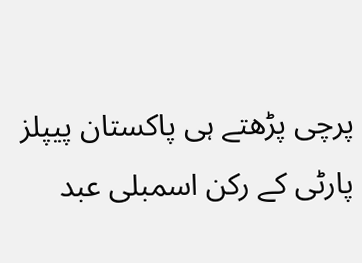پرچی پڑھتے ہی پاکستان پیپلز پارٹی کے رکن اسمبلی عبد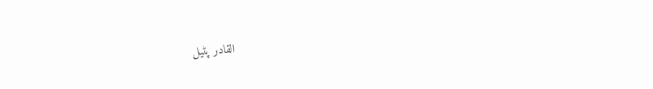القادر پٹیل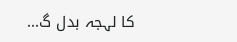کا لہجہ بدل گ...